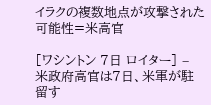イラクの複数地点が攻撃された可能性=米高官

[ワシントン 7日 ロイター] – 米政府高官は7日、米軍が駐留す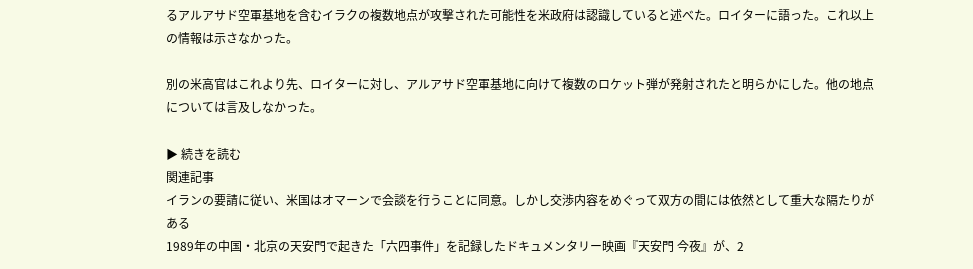るアルアサド空軍基地を含むイラクの複数地点が攻撃された可能性を米政府は認識していると述べた。ロイターに語った。これ以上の情報は示さなかった。

別の米高官はこれより先、ロイターに対し、アルアサド空軍基地に向けて複数のロケット弾が発射されたと明らかにした。他の地点については言及しなかった。

▶ 続きを読む
関連記事
イランの要請に従い、米国はオマーンで会談を行うことに同意。しかし交渉内容をめぐって双方の間には依然として重大な隔たりがある
1989年の中国・北京の天安門で起きた「六四事件」を記録したドキュメンタリー映画『天安門 今夜』が、2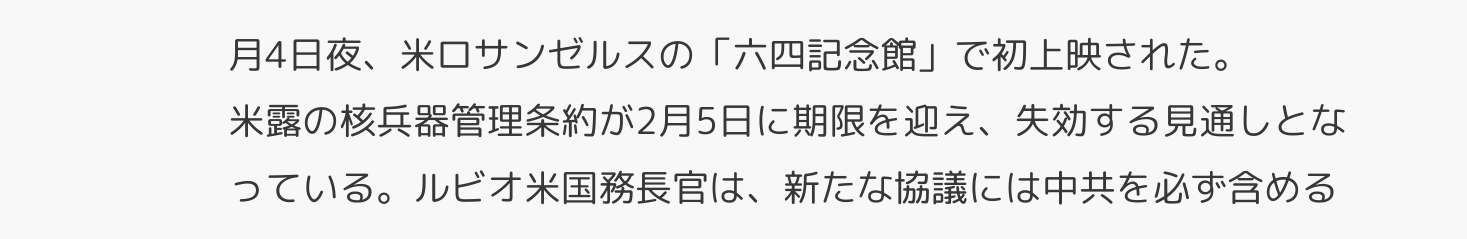月4日夜、米ロサンゼルスの「六四記念館」で初上映された。
米露の核兵器管理条約が2月5日に期限を迎え、失効する見通しとなっている。ルビオ米国務長官は、新たな協議には中共を必ず含める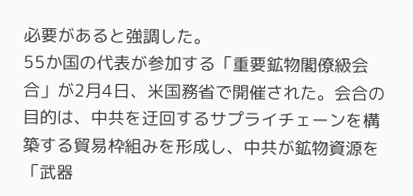必要があると強調した。
55か国の代表が参加する「重要鉱物閣僚級会合」が2月4日、米国務省で開催された。会合の目的は、中共を迂回するサプライチェーンを構築する貿易枠組みを形成し、中共が鉱物資源を「武器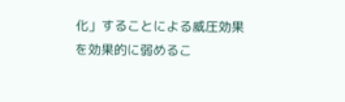化」することによる威圧効果を効果的に弱めるこ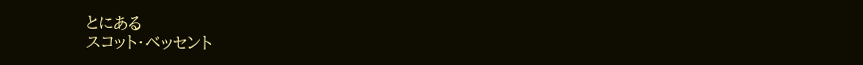とにある
スコット・ベッセント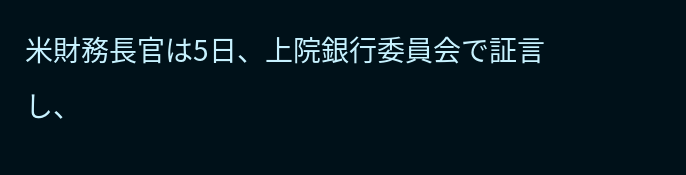米財務長官は5日、上院銀行委員会で証言し、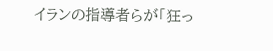イランの指導者らが「狂っ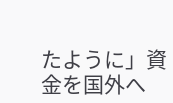たように」資金を国外へ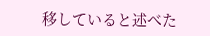移していると述べた